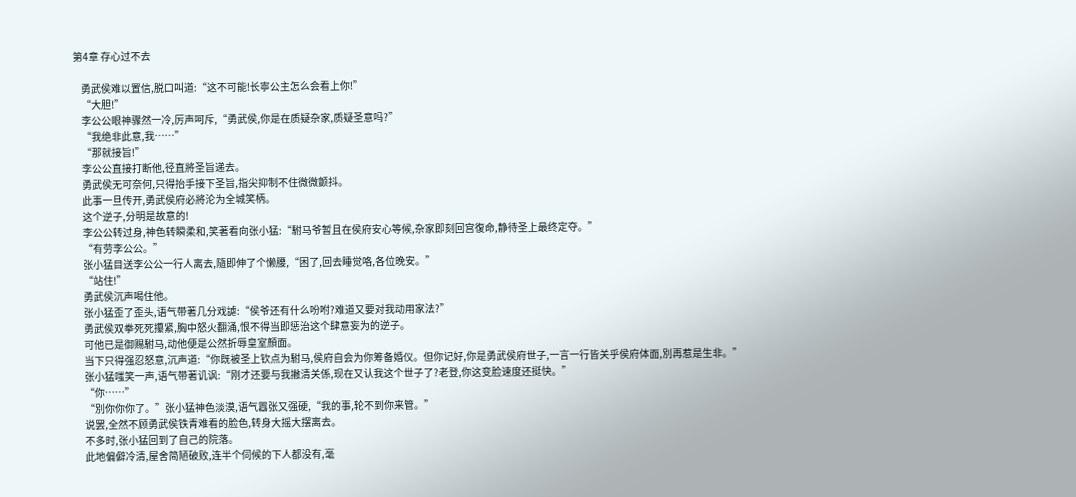第4章 存心过不去

    勇武侯难以置信,脱口叫道:“这不可能!长寧公主怎么会看上你!”
    “大胆!”
    李公公眼神骤然一冷,厉声呵斥,“勇武侯,你是在质疑杂家,质疑圣意吗?”
    “我绝非此意,我……”
    “那就接旨!”
    李公公直接打断他,径直將圣旨递去。
    勇武侯无可奈何,只得抬手接下圣旨,指尖抑制不住微微颤抖。
    此事一旦传开,勇武侯府必將沦为全城笑柄。
    这个逆子,分明是故意的!
    李公公转过身,神色转瞬柔和,笑著看向张小猛:“駙马爷暂且在侯府安心等候,杂家即刻回宫復命,静待圣上最终定夺。”
    “有劳李公公。”
    张小猛目送李公公一行人离去,隨即伸了个懒腰,“困了,回去睡觉咯,各位晚安。”
    “站住!”
    勇武侯沉声喝住他。
    张小猛歪了歪头,语气带著几分戏謔:“侯爷还有什么吩咐?难道又要对我动用家法?”
    勇武侯双拳死死攥紧,胸中怒火翻涌,恨不得当即惩治这个肆意妄为的逆子。
    可他已是御赐駙马,动他便是公然折辱皇室顏面。
    当下只得强忍怒意,沉声道:“你既被圣上钦点为駙马,侯府自会为你筹备婚仪。但你记好,你是勇武侯府世子,一言一行皆关乎侯府体面,別再惹是生非。”
    张小猛嗤笑一声,语气带著讥讽:“刚才还要与我撇清关係,现在又认我这个世子了?老登,你这变脸速度还挺快。”
    “你……”
    “別你你你了。”张小猛神色淡漠,语气囂张又强硬,“我的事,轮不到你来管。”
    说罢,全然不顾勇武侯铁青难看的脸色,转身大摇大摆离去。
    不多时,张小猛回到了自己的院落。
    此地偏僻冷清,屋舍简陋破败,连半个伺候的下人都没有,毫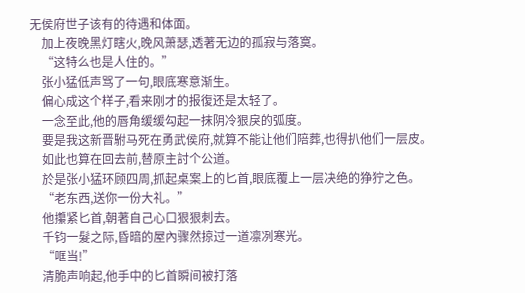无侯府世子该有的待遇和体面。
    加上夜晚黑灯瞎火,晚风萧瑟,透著无边的孤寂与落寞。
    “这特么也是人住的。”
    张小猛低声骂了一句,眼底寒意渐生。
    偏心成这个样子,看来刚才的报復还是太轻了。
    一念至此,他的唇角缓缓勾起一抹阴冷狠戾的弧度。
    要是我这新晋駙马死在勇武侯府,就算不能让他们陪葬,也得扒他们一层皮。
    如此也算在回去前,替原主討个公道。
    於是张小猛环顾四周,抓起桌案上的匕首,眼底覆上一层决绝的狰狞之色。
    “老东西,送你一份大礼。”
    他攥紧匕首,朝著自己心口狠狠刺去。
    千钧一髮之际,昏暗的屋內骤然掠过一道凛冽寒光。
    “哐当!”
    清脆声响起,他手中的匕首瞬间被打落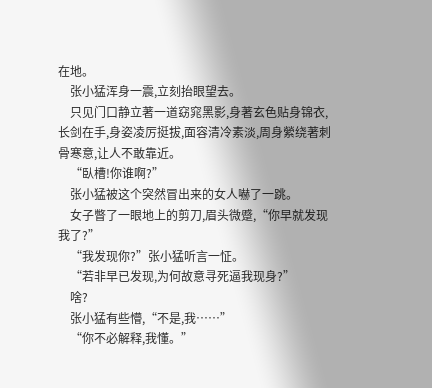在地。
    张小猛浑身一震,立刻抬眼望去。
    只见门口静立著一道窈窕黑影,身著玄色贴身锦衣,长剑在手,身姿凌厉挺拔,面容清冷素淡,周身縈绕著刺骨寒意,让人不敢靠近。
    “臥槽!你谁啊?”
    张小猛被这个突然冒出来的女人嚇了一跳。
    女子瞥了一眼地上的剪刀,眉头微蹙,“你早就发现我了?”
    “我发现你?”张小猛听言一怔。
    “若非早已发现,为何故意寻死逼我现身?”
    啥?
    张小猛有些懵,“不是,我……”
    “你不必解释,我懂。”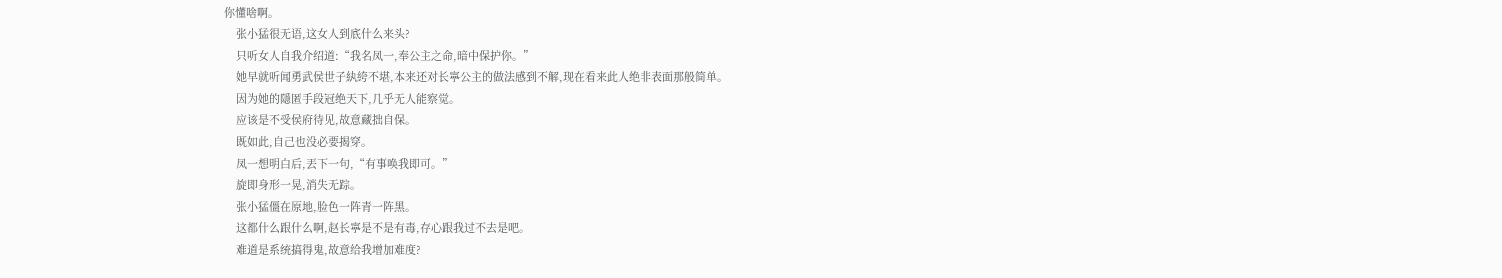你懂啥啊。
    张小猛很无语,这女人到底什么来头?
    只听女人自我介绍道:“我名凤一,奉公主之命,暗中保护你。”
    她早就听闻勇武侯世子紈絝不堪,本来还对长寧公主的做法感到不解,现在看来此人绝非表面那般简单。
    因为她的隱匿手段冠绝天下,几乎无人能察觉。
    应该是不受侯府待见,故意藏拙自保。
    既如此,自己也没必要揭穿。
    凤一想明白后,丟下一句,“有事唤我即可。”
    旋即身形一晃,消失无踪。
    张小猛僵在原地,脸色一阵青一阵黑。
    这都什么跟什么啊,赵长寧是不是有毒,存心跟我过不去是吧。
    难道是系统搞得鬼,故意给我增加难度?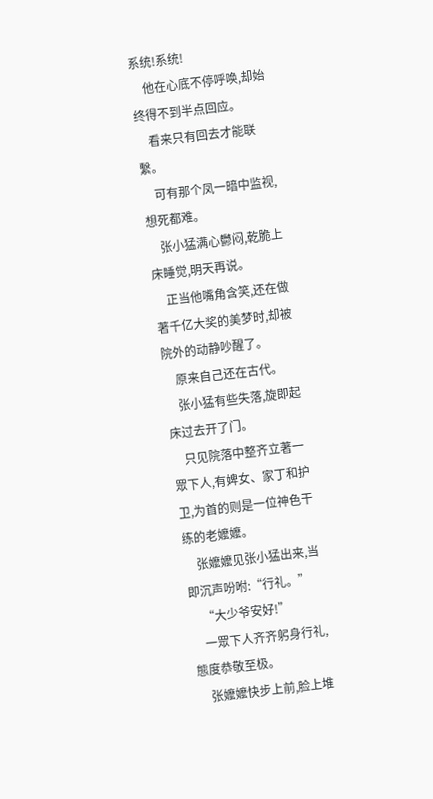系统!系统!
    他在心底不停呼唤,却始终得不到半点回应。
    看来只有回去才能联繫。
    可有那个凤一暗中监视,想死都难。
    张小猛满心鬱闷,乾脆上床睡觉,明天再说。
    正当他嘴角含笑,还在做著千亿大奖的美梦时,却被院外的动静吵醒了。
    原来自己还在古代。
    张小猛有些失落,旋即起床过去开了门。
    只见院落中整齐立著一眾下人,有婢女、家丁和护卫,为首的则是一位神色干练的老嬤嬤。
    张嬤嬤见张小猛出来,当即沉声吩咐:“行礼。”
    “大少爷安好!”
    一眾下人齐齐躬身行礼,態度恭敬至极。
    张嬤嬤快步上前,脸上堆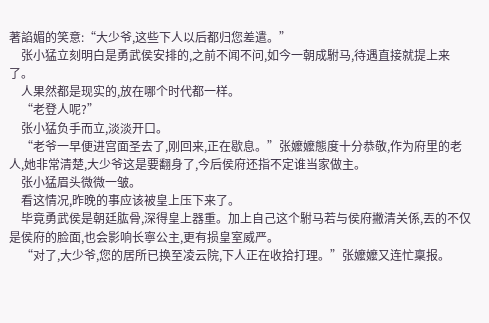著諂媚的笑意:“大少爷,这些下人以后都归您差遣。”
    张小猛立刻明白是勇武侯安排的,之前不闻不问,如今一朝成駙马,待遇直接就提上来了。
    人果然都是现实的,放在哪个时代都一样。
    “老登人呢?”
    张小猛负手而立,淡淡开口。
    “老爷一早便进宫面圣去了,刚回来,正在歇息。”张嬤嬤態度十分恭敬,作为府里的老人,她非常清楚,大少爷这是要翻身了,今后侯府还指不定谁当家做主。
    张小猛眉头微微一皱。
    看这情况,昨晚的事应该被皇上压下来了。
    毕竟勇武侯是朝廷肱骨,深得皇上器重。加上自己这个駙马若与侯府撇清关係,丟的不仅是侯府的脸面,也会影响长寧公主,更有损皇室威严。
    “对了,大少爷,您的居所已换至凌云院,下人正在收拾打理。”张嬤嬤又连忙稟报。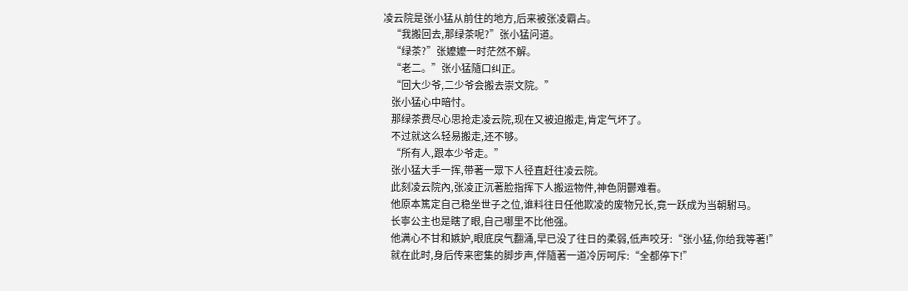凌云院是张小猛从前住的地方,后来被张凌霸占。
    “我搬回去,那绿茶呢?”张小猛问道。
    “绿茶?”张嬤嬤一时茫然不解。
    “老二。”张小猛隨口纠正。
    “回大少爷,二少爷会搬去崇文院。”
    张小猛心中暗忖。
    那绿茶费尽心思抢走凌云院,现在又被迫搬走,肯定气坏了。
    不过就这么轻易搬走,还不够。
    “所有人,跟本少爷走。”
    张小猛大手一挥,带著一眾下人径直赶往凌云院。
    此刻凌云院內,张凌正沉著脸指挥下人搬运物件,神色阴鬱难看。
    他原本篤定自己稳坐世子之位,谁料往日任他欺凌的废物兄长,竟一跃成为当朝駙马。
    长寧公主也是瞎了眼,自己哪里不比他强。
    他满心不甘和嫉妒,眼底戾气翻涌,早已没了往日的柔弱,低声咬牙:“张小猛,你给我等著!”
    就在此时,身后传来密集的脚步声,伴隨著一道冷厉呵斥:“全都停下!”